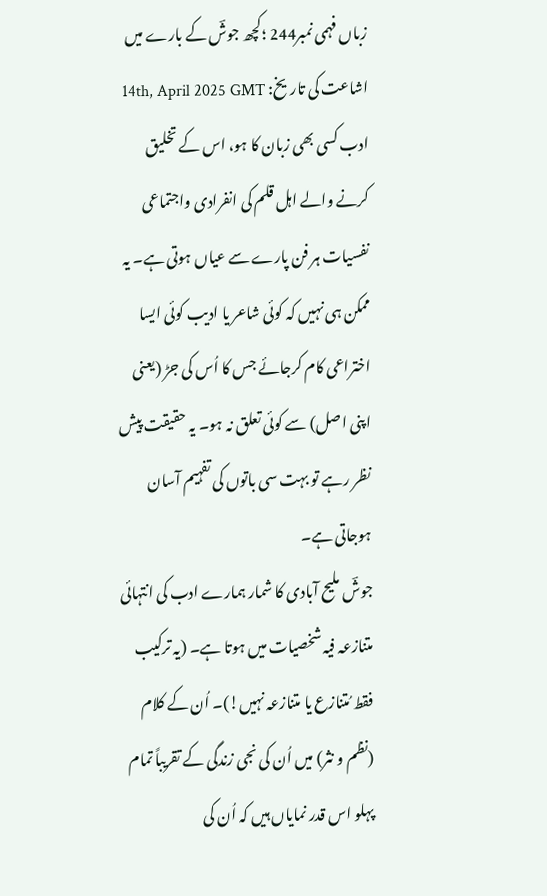زباں فہمی نمبر244 ؛کچھ جوشؔ کے بارے میں
اشاعت کی تاریخ: 14th, April 2025 GMT
ادب کسی بھی زبان کا ہو، اس کے تخلیق کرنے والے اہل قلم کی انفرادی واجتماعی نفسیات ہر فن پارے سے عیاں ہوتی ہے۔ یہ ممکن ہی نہیں کہ کوئی شاعر یا ادیب کوئی ایسا اختراعی کام کرجائے جس کا اُس کی جڑ (یعنی اپنی اصل) سے کوئی تعلق نہ ہو۔ یہ حقیقت پیش نظر رہے تو بہت سی باتوں کی تفہیم آسان ہوجاتی ہے۔
جوشؔ ملیح آبادی کا شمار ہمارے ادب کی انتہائی متنازعہ فیہ شخصیات میں ہوتا ہے۔ (یہ ترکیب فقط مُتنازع یا متنازعہ نہیں!)۔ اُن کے کلام (نظم و نثر) میں اُن کی نجی زندگی کے تقریباً تمام پہلو اس قدر نمایاں ہیں کہ اُن کی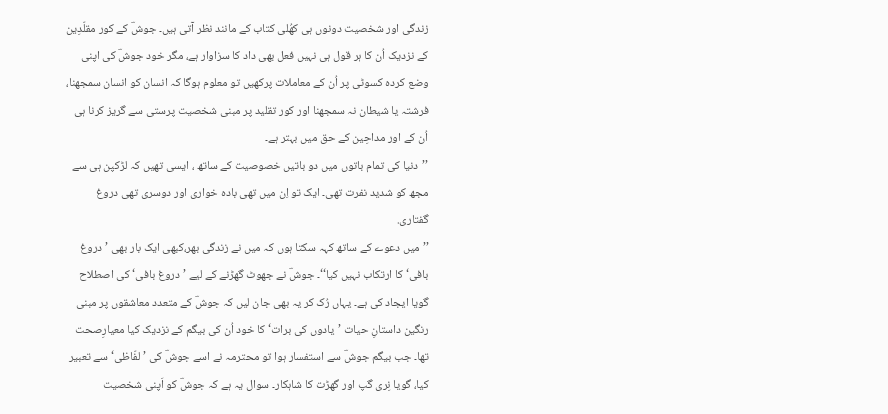زندگی اور شخصیت دونوں ہی کھُلی کتاب کے مانند نظر آتی ہیں۔ جوشؔ کے کور مقلّدِین کے نزدیک اُن کا ہر قول ہی نہیں فعل بھی داد کا سزاوار ہے، مگر خود جوشؔ کی اپنی وضع کردہ کسوٹی پر اُن کے معاملات پرکھیں تو معلوم ہوگا کہ انسان کو انسان سمجھنا، فرشتہ یا شیطان نہ سمجھنا اور کور تقلید پر مبنی شخصیت پرستی سے گریز کرنا ہی اُن کے اور مداحِین کے حق میں بہتر ہے۔
’’دنیا کی تمام باتوں میں دو باتیں خصوصیت کے ساتھ ، ایسی تھیں کہ لڑکپن ہی سے مجھ کو شدید نفرت تھی۔ ایک تو اِن میں تھی بادہ خواری اور دوسری تھی دروغ گفتاری.
’’میں دعوے کے ساتھ کہہ سکتا ہوں کہ میں نے زندگی بھر،کبھی ایک بار بھی ’دروغ بافی‘ کا ارتکاب نہیں کیا‘‘۔ جوشؔ نے جھوٹ گھڑنے کے لیے ’دروغ بافی‘ کی اصطلاح گویا ایجاد کی ہے۔ یہاں رُک کر یہ بھی جان لیں کہ جوشؔ کے متعدد معاشقوں پر مبنی رنگین داستانِ حیات ’یادوں کی برات‘ کا خود اُن کی بیگم کے نزدیک کیا معیارِصحت تھا۔ جب بیگم جوشؔ سے استفسار ہوا تو محترمہ نے اسے جوشؔ کی ’لفّاظی‘ سے تعبیر کیا، گویا نِری گپ اور گھڑت کا شاہکار۔ سوال یہ ہے کہ جوشؔ کو اَپنی شخصیت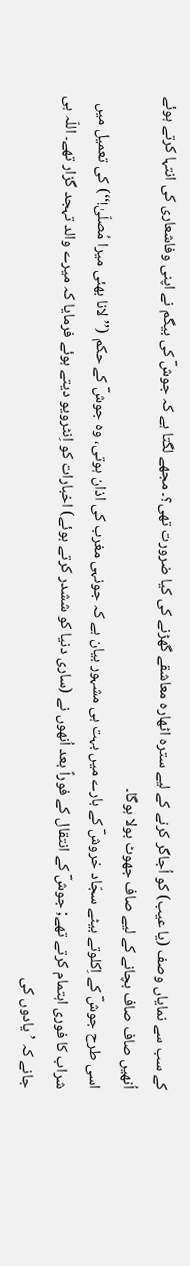کے سب سے نمایاں وصف (یا عیب) کو اُجاگر کرنے کے لیے سترہ اٹھارہ معاشقے گھڑنے کی کیا ضرورت تھی؟۔ مجھے لگتا ہے کہ جوشؔ کی بیگم نے اپنی وفاشعاری کی انتہا کرتے ہوئے اُنھیں صاف صاف بچانے کے لیے صاف جھوٹ بولا ہوگا۔
اسی طرح جوشؔ کے اِکلوتے بیٹے سجّاد خروشؔ کے بارے میں بہت ہی مشہور بیان ہے کہ جونہی مغرب کی اذان ہوتی، وہ جوشؔ کے حکم (’’لانا بھئی میرا مُصلّیٰ!‘‘) کی تعمیل میں شراب کا فوری اہتمام کرتے تھے; جوشؔ کے انتقال کے فوراً بعد اُنھوں نے (ساری دنیا کو ششدر کرتے ہوئے) اخبارات کو اِنٹرویو دیتے ہوئے فرمایا کہ میرے والد تہجد گزار تھے۔ اللّہ ہی جانے کہ ’یادوں کی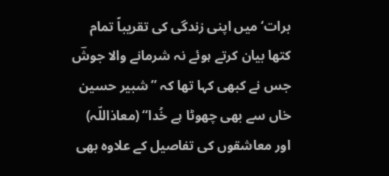برات‘ میں اپنی زندگی کی تقریباً تمام کتھا بیان کرتے ہوئے نہ شرمانے والا جوشؔ جس نے کبھی کہا تھا کہ ’’شبیر حسین خاں سے بھی چھوٹا ہے خُدا‘‘ (معاذاللّہ) اور معاشقوں کی تفاصیل کے علاوہ بھی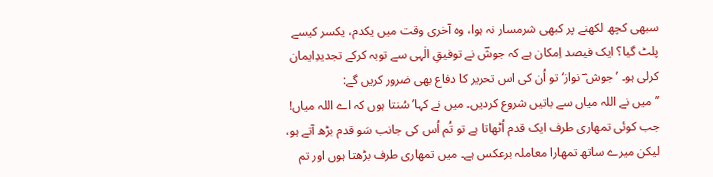سبھی کچھ لکھنے پر کبھی شرمسار نہ ہوا، وہ آخری وقت میں یکدم، یکسر کیسے پلٹ گیا؟ ایک فیصد اِمکان ہے کہ جوشؔ نے توفیقِ الٰہی سے توبہ کرکے تجدیدِایمان کرلی ہو۔ ’جوش ؔ نواز‘ تو اُن کی اس تحریر کا دفاع بھی ضرور کریں گے:
’’میں نے اللہ میاں سے باتیں شروع کردیں۔ میں نے کہا’سُنتا ہوں کہ اے اللہ میاں! جب کوئی تمھاری طرف ایک قدم اُٹھاتا ہے تو تُم اُس کی جانب سَو قدم بڑھ آتے ہو، لیکن میرے ساتھ تمھارا معاملہ برعکس ہے۔ میں تمھاری طرف بڑھتا ہوں اور تم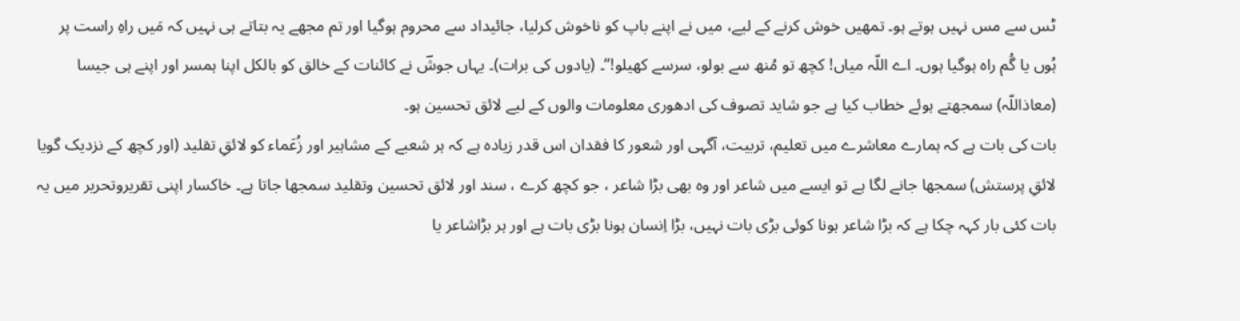ٹس سے مس نہیں ہوتے ہو۔ تمھیں خوش کرنے کے لیے، میں نے اپنے باپ کو ناخوش کرلیا، جائیداد سے محروم ہوگیا اور تم مجھے یہ بتاتے ہی نہیں کہ مَیں راہِ راست پر ہُوں یا گُم راہ ہوگیا ہوں۔ اے اللّہ میاں! کچھ تو مُنھ سے بولو، سرسے کھیلو!‘‘۔ (یادوں کی برات)۔ یہاں جوشؔ نے کائنات کے خالق کو بالکل اپنا ہمسر اور اپنے ہی جیسا (معاذاللّہ) سمجھتے ہوئے خطاب کیا ہے جو شاید تصوف کی ادھوری معلومات والوں کے لیے لائق تحسین ہو۔
بات کی بات ہے کہ ہمارے معاشرے میں تعلیم، تربیت، آگہی اور شعور کا فقدان اس قدر زیادہ ہے کہ ہر شعبے کے مشاہیر اور زُعَماء کو لائقِ تقلید (اور کچھ کے نزدیک گویا لائقِ پرستش) سمجھا جانے لگا ہے تو ایسے میں شاعر اور وہ بھی بڑا شاعر ، جو کچھ کرے ، سند اور لائق تحسین وتقلید سمجھا جاتا ہے۔ خاکسار اپنی تقریروتحریر میں یہ بات کئی بار کہہ چکا ہے کہ بڑا شاعر ہونا کوئی بڑی بات نہیں، بڑا اِنسان ہونا بڑی بات ہے اور ہر بڑاشاعر یا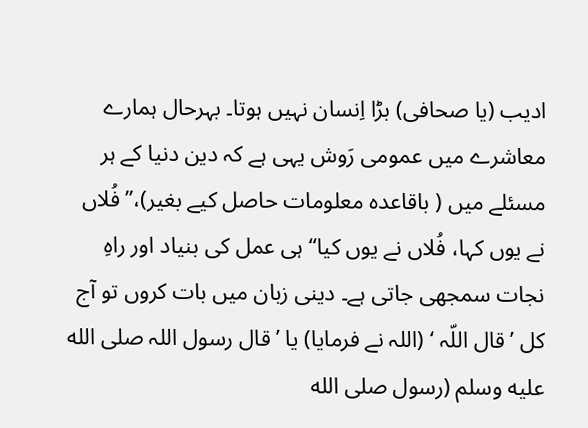ادیب (یا صحافی) بڑا اِنسان نہیں ہوتا۔ بہرحال ہمارے معاشرے میں عمومی رَوش یہی ہے کہ دین دنیا کے ہر مسئلے میں ( باقاعدہ معلومات حاصل کیے بغیر)،’’فُلاں نے یوں کہا، فُلاں نے یوں کیا‘‘ ہی عمل کی بنیاد اور راہِ نجات سمجھی جاتی ہے۔ دینی زبان میں بات کروں تو آج کل ’قال اللّہ ‘ (اللہ نے فرمایا) یا ’قال رسول اللہ صلى الله عليه وسلم (رسول صلى الله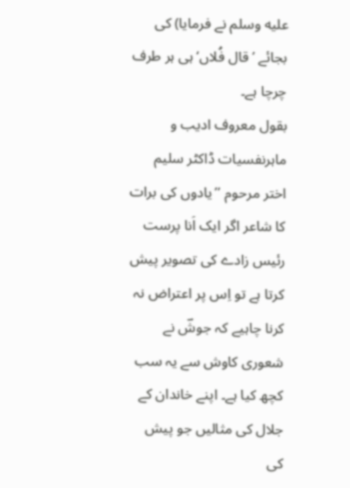عليه وسلم نے فرمایا) کی بجائے ’قال فُلاں‘ ہی ہر طرف چرچا ہے۔
بقول معروف ادیب و ماہرنفسیات ڈاکٹر سلیم اختر مرحوم ’’یادوں کی برات کا شاعر اگر ایک اَنا پرست رئیس زادے کی تصویر پیش کرتا ہے تو اِس پر اعتراض نہ کرنا چاہیے کہ جوشؔ نے شعوری کاوش سے یہ سب کچھ کیا ہے۔ اپنے خاندان کے جلال کی مثالیں جو پیش کی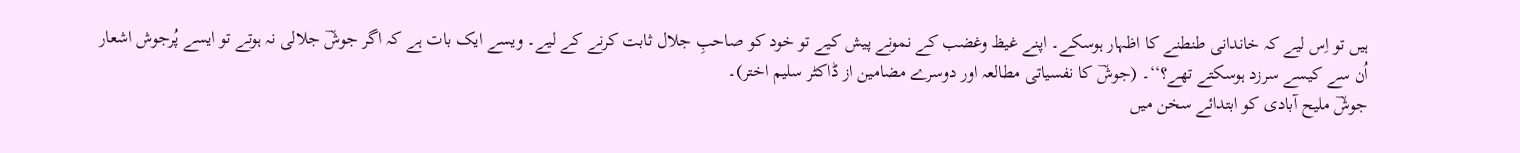ہیں تو اِس لیے کہ خاندانی طنطنے کا اظہار ہوسکے۔ اپنے غیظ وغضب کے نمونے پیش کیے تو خود کو صاحبِ جلال ثابت کرنے کے لیے۔ ویسے ایک بات ہے کہ اگر جوشؔ جلالی نہ ہوتے تو ایسے پُرجوش اشعار اُن سے کیسے سرزد ہوسکتے تھے؟‘‘۔ (جوشؔ کا نفسیاتی مطالعہ اور دوسرے مضامین از ڈاکٹر سلیم اختر)۔
جوشؔ ملیح آبادی کو ابتدائے سخن میں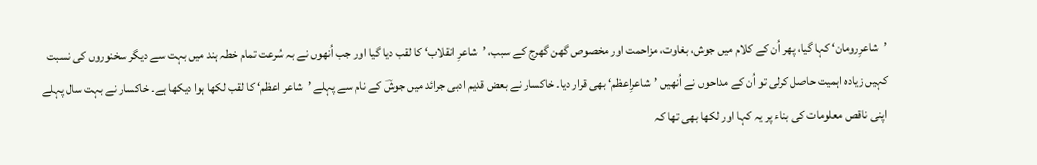’شاعرِرومان‘ کہا گیا، پھر اُن کے کلام میں جوش، بغاوت، مزاحمت اور مخصوص گھن گھرج کے سبب، ’شاعرِ انقلاب‘ کا لقب دیا گیا اور جب اُنھوں نے بہ سُرعت تمام خطہ ہند میں بہت سے دیگر سخنوروں کی نسبت کہیں زیادہ اہمیت حاصل کرلی تو اُن کے مداحوں نے اُنھیں ’شاعرِاعظم‘ بھی قرار دیا۔ خاکسار نے بعض قدیم ادبی جرائد میں جوشؔ کے نام سے پہلے ’شاعر اعظم‘ کا لقب لکھا ہوا دیکھا ہے۔ خاکسار نے بہت سال پہلے اپنی ناقص معلومات کی بناء پر یہ کہا اور لکھا بھی تھا کہ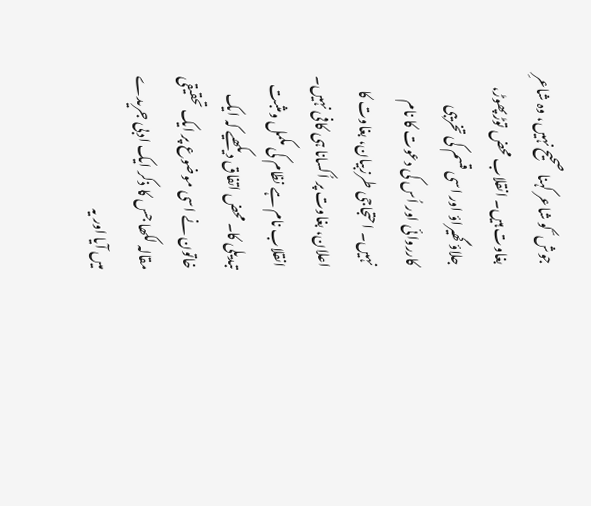جوش ؔ کو شاعر کہنا صحیح نہیں، وہ شاعرِ بغاوت ہیں۔ انقلاب محض توڑپھوڑ، جلاؤ گھیراؤ اور اسی قسم کی تخریبی کارروائی اور اُس کی دعوت کا نام نہیں۔ احتجاجی طرزبیان، بغاوت کا اعلان، بغاوت پر اُکسانا ہی کافی نہیں۔ انقلاب نام ہے نظام کی مکمل ومثبت تبدیلی کا۔ محض اتفاق دیکھیے کہ ایک خاتون نے اسی موضوع پر ایک تحقیقی مقالہ لکھا جس کا ذکر ایک ادبی جریدے میں آیا اور یہ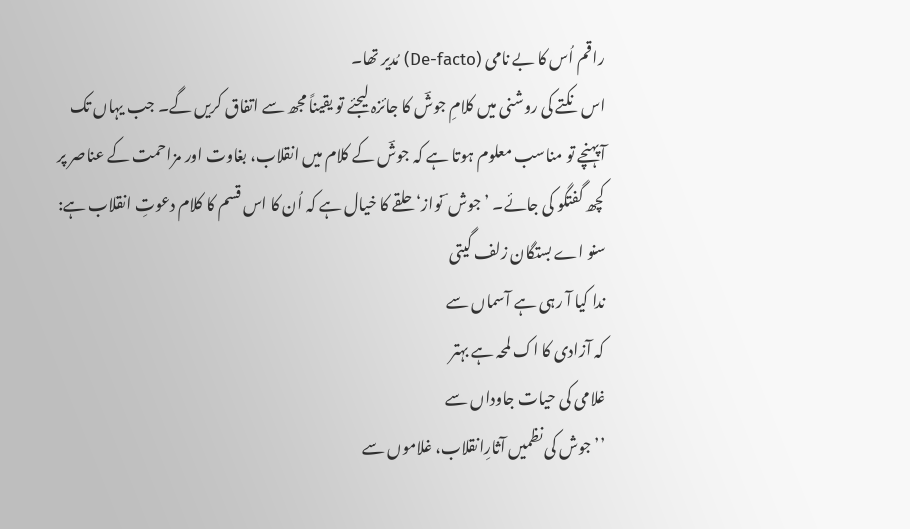راقم اُس کا بے نامی (De-facto) مُدیر تھا۔
اس نکتے کی روشنی میں کلامِ جوشؔ کا جائزہ لیجئے تو یقیناً مجھ سے اتفاق کریں گے۔ جب یہاں تک آپہنچے تو مناسب معلوم ہوتا ہے کہ جوشؔ کے کلام میں انقلاب، بغاوت اور مزاحمت کے عناصر پر کچھ گفتگو کی جائے۔ ’جوش ؔ نواز‘ حلقے کا خیال ہے کہ اُن کا اس قسم کا کلام دعوتِ انقلاب ہے:
سنو اے بستگان زلف گیتی
ندا کیا آ رہی ہے آسماں سے
کہ آزادی کا اک لمحہ ہے بہتر
غلامی کی حیات جاوداں سے
’’جوش کی نظمیں آثارِانقلاب، غلاموں سے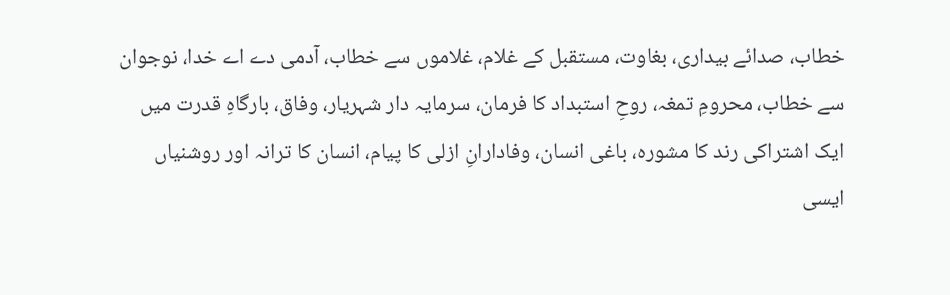خطاب، صدائے بیداری، بغاوت، مستقبل کے غلام، غلاموں سے خطاب، آدمی دے اے خدا، نوجوان سے خطاب، محرومِ تمغہ، روحِ استبداد کا فرمان، سرمایہ دار شہریار، وفاق، بارگاہِ قدرت میں ایک اشتراکی رند کا مشورہ، باغی انسان، وفادارانِ ازلی کا پیام، انسان کا ترانہ اور روشنیاں ایسی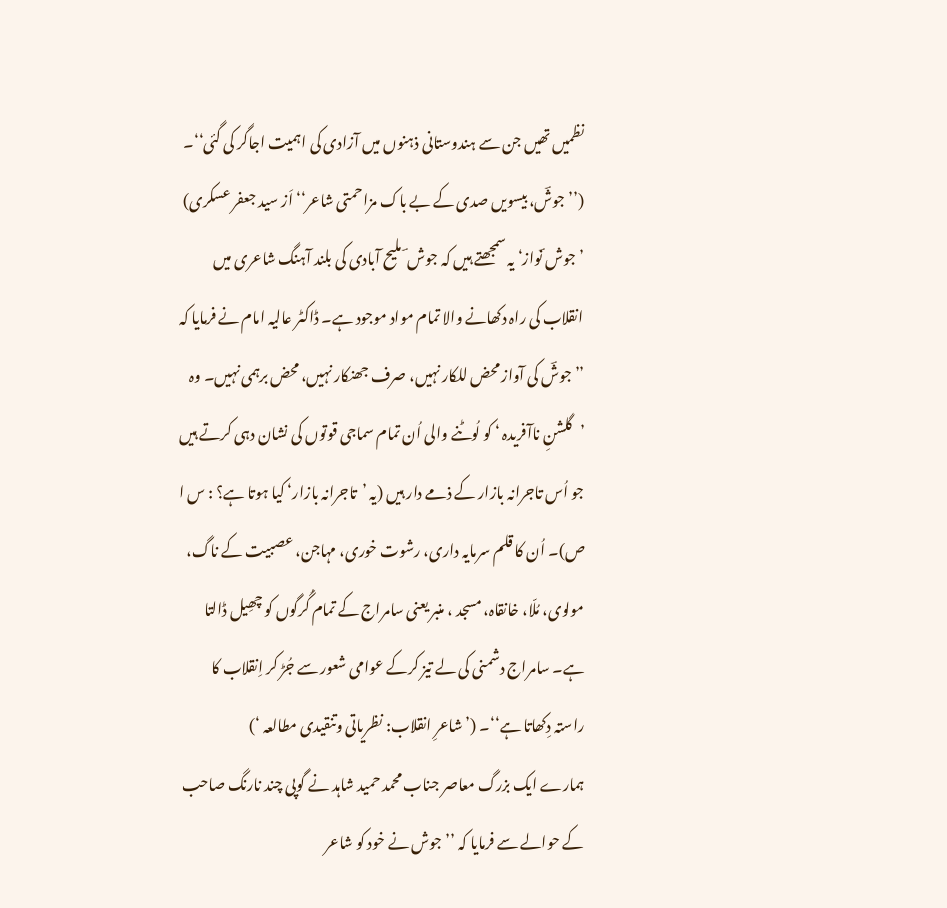نظمیں تھیں جن سے ہندوستانی ذہنوں میں آزادی کی اہمیت اجاگر کی گئی‘‘۔ (’’جوشؔ، بیسویں صدی کے بے باک مزاحمتی شاعر‘‘ اَز سید جعفر عسکری)
’جوش ؔنواز‘ یہ سمجھتے ہیں کہ جوش ؔ ملیح آبادی کی بلند آہنگ شاعری میں انقلاب کی راہ دکھانے والا تمام مواد موجود ہے۔ ڈاکٹر عالیہ امام نے فرمایا کہ ’’جوشؔ کی آواز محض للکار نہیں، صرف جھنکار نہیں، محض برہمی نہیں۔ وہ ’گلشنِ ناآفریدہ ‘ کو لُوٹنے والی اُن تمام سماجی قوتوں کی نشان دہی کرتے ہیں جو اُس تاجرانہ بازار کے ذمے دار ہیں (یہ ’تاجرانہ بازار‘ کیا ہوتا ہے؟ : س ا ص)۔ اُن کا قلم سرمایہ داری، رشوت خوری، مہاجن، عصبیت کے ناگ، مولوی، مُلّا، خانقاہ، مسجد ، منبر یعنی سامراج کے تمام گُرگوں کو چھِیل ڈالتا ہے۔ سامراج دشمنی کی لے تیز کرکے عوامی شعور سے جُڑ کر اِنقلاب کا راستہ دِکھاتا ہے‘‘۔ (’شاعرِ انقلاب: نظریاتی وتنقیدی مطالعہ ‘)
ہمارے ایک بزرگ معاصر جناب محمد حمید شاہد نے گوپی چند نارنگ صاحب کے حوالے سے فرمایا کہ ’’جوش نے خود کو شاعر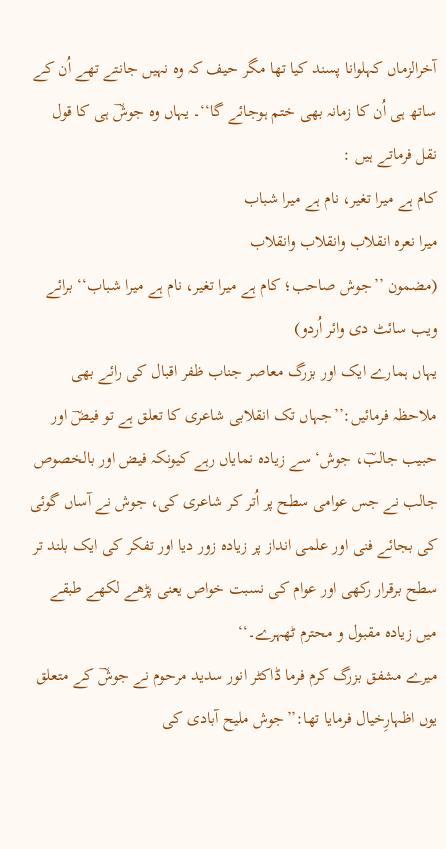آخرالزماں کہلوانا پسند کیا تھا مگر حیف کہ وہ نہیں جانتے تھے اُن کے ساتھ ہی اُن کا زمانہ بھی ختم ہوجائے گا‘‘۔ یہاں وہ جوشؔ ہی کا قول نقل فرماتے ہیں :
کام ہے میرا تغیر، نام ہے میرا شباب
میرا نعرہ انقلاب وانقلاب وانقلاب
(مضمون ’’جوش صاحب؛ کام ہے میرا تغیر، نام ہے میرا شباب‘‘ برائے ویب سائٹ دی وائر اُردو)
یہاں ہمارے ایک اور بزرگ معاصر جناب ظفر اقبال کی رائے بھی ملاحظہ فرمائیں:’’جہاں تک انقلابی شاعری کا تعلق ہے تو فیضؔ اور حبیب جالبؔ، جوش‘ سے زیادہ نمایاں رہے کیونکہ فیض اور بالخصوص جالب نے جس عوامی سطح پر اُتر کر شاعری کی، جوش نے آساں گوئی کی بجائے فنی اور علمی انداز پر زیادہ زور دیا اور تفکر کی ایک بلند تر سطح برقرار رکھی اور عوام کی نسبت خواص یعنی پڑھے لکھے طبقے میں زیادہ مقبول و محترم ٹھہرے۔‘‘
میرے مشفق بزرگ کرم فرما ڈاکٹر انور سدید مرحوم نے جوشؔ کے متعلق یوں اظہارِخیال فرمایا تھا:’’جوش ملیح آبادی کی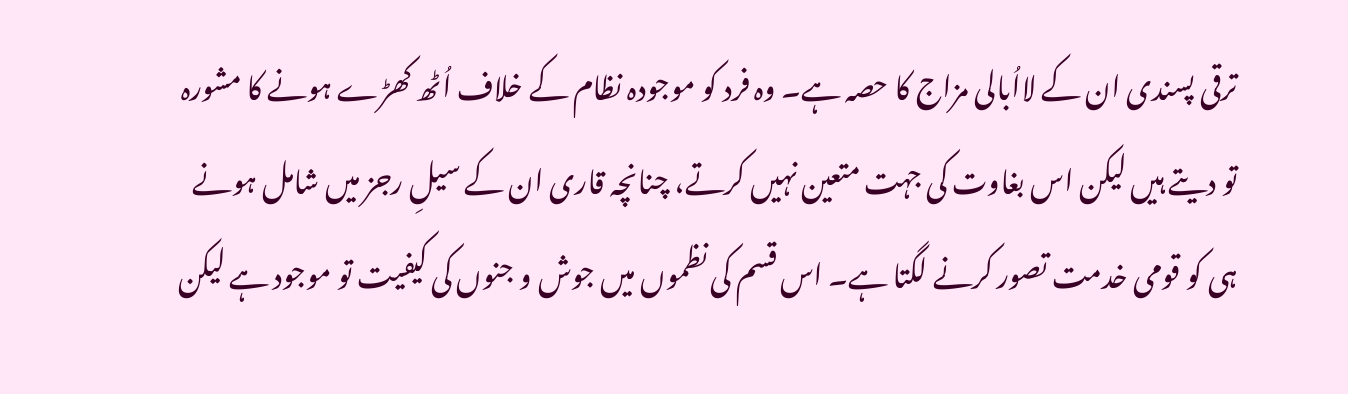ترقی پسندی ان کے لااُبالی مزاج کا حصہ ہے۔ وہ فرد کو موجودہ نظام کے خلاف اُٹھ کھڑے ہونے کا مشورہ تو دیتے ہیں لیکن اس بغاوت کی جہت متعین نہیں کرتے، چنانچہ قاری ان کے سیلِ رجز میں شامل ہونے ہی کو قومی خدمت تصور کرنے لگتا ہے۔ اس قسم کی نظموں میں جوش و جنوں کی کیفیت تو موجود ہے لیکن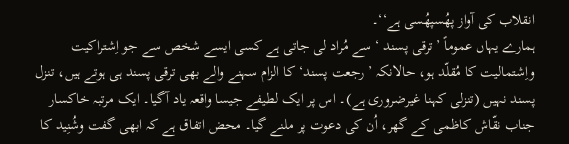انقلاب کی آواز پھُسپھُسی ہے‘‘۔
ہمارے یہاں عموماً ’ترقی پسند ‘ سے مُراد لی جاتی ہے کسی ایسے شخص سے جو اِشتراکیت واِشتمالیت کا مُقلّد ہو، حالانکہ ’رجعت پسند‘ کا الزام سہنے والے بھی ترقی پسند ہی ہوتے ہیں، تنزل پسند نہیں (تنزلی کہنا غیرضروری ہے)۔ اس پر ایک لطیفے جیسا واقعہ یاد آگیا۔ ایک مرتبہ خاکسار جناب نقّاش کاظمی کے گھر، اُن کی دعوت پر ملنے گیا۔ محض اتفاق ہے کہ ابھی گفت وشُنِید کا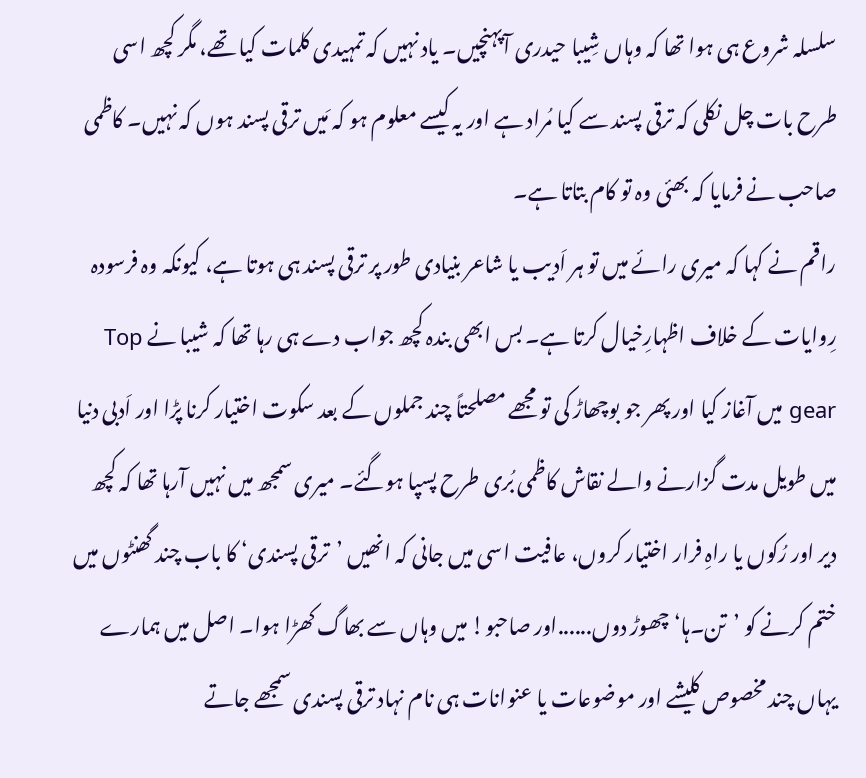سلسلہ شروع ہی ہوا تھا کہ وہاں شِیبا حیدری آپہنچیں۔ یاد نہیں کہ تمہیدی کلمات کیا تھے، مگر کچھ اسی طرح بات چل نکلی کہ ترقی پسند سے کیا مُراد ہے اور یہ کیسے معلوم ہو کہ مَیں ترقی پسند ہوں کہ نہیں۔ کاظمی صاحب نے فرمایا کہ بھئی وہ تو کام بتاتا ہے۔
راقم نے کہا کہ میری رائے میں تو ہر اَدیب یا شاعر بنیادی طور پر ترقی پسند ہی ہوتا ہے، کیونکہ وہ فرسودہ رِوایات کے خلاف اظہارِخیال کرتا ہے۔ بس ابھی بندہ کچھ جواب دے ہی رہا تھا کہ شیبا نے Top gear میں آغاز کیا اور پھر جو بوچھاڑ کی تو مجھے مصلحتاً چند جملوں کے بعد سکوت اختیار کرنا پڑا اور اَدبی دنیا میں طویل مدت گزارنے والے نقاش کاظمی بُری طرح پسپا ہوگئے۔ میری سمجھ میں نہیں آرہا تھا کہ کچھ دیر اور رُکوں یا راہِ فرار اختیار کروں، عافیت اسی میں جانی کہ انھیں ’ترقی پسندی‘ کا باب چند گھنٹوں میں ختم کرنے کو ’تن۔ہا‘ چھوڑ دوں......اور صاحبو! میں وہاں سے بھاگ کھڑا ہوا۔ اصل میں ہمارے یہاں چند مخصوص کلیشے اور موضوعات یا عنوانات ہی نام نہاد ترقی پسندی سمجھے جاتے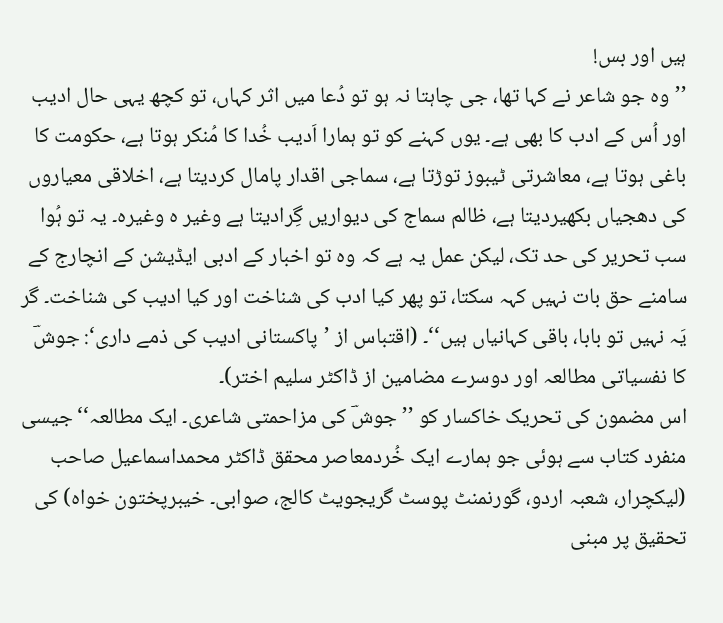ہیں اور بس!
’’وہ جو شاعر نے کہا تھا، جی چاہتا نہ ہو تو دُعا میں اثر کہاں، تو کچھ یہی حال ادیب اور اُس کے ادب کا بھی ہے۔ یوں کہنے کو تو ہمارا اَدیب خُدا کا مُنکر ہوتا ہے، حکومت کا باغی ہوتا ہے، معاشرتی ٹیبوز توڑتا ہے، سماجی اقدار پامال کردیتا ہے، اخلاقی معیاروں کی دھجیاں بکھیردیتا ہے، ظالم سماج کی دیواریں گِرادیتا ہے وغیر ہ وغیرہ۔ یہ تو ہُوا سب تحریر کی حد تک، لیکن عمل یہ ہے کہ وہ تو اخبار کے ادبی ایڈیشن کے انچارج کے سامنے حق بات نہیں کہہ سکتا، تو پھر کیا ادب کی شناخت اور کیا ادیب کی شناخت۔ گر یَہ نہیں تو بابا، باقی کہانیاں ہیں‘‘۔ (اقتباس از ’پاکستانی ادیب کی ذمے داری‘: جوشؔ کا نفسیاتی مطالعہ اور دوسرے مضامین از ڈاکٹر سلیم اختر)۔
اس مضمون کی تحریک خاکسار کو ’’جوشؔ کی مزاحمتی شاعری۔ ایک مطالعہ‘‘ جیسی منفرد کتاب سے ہوئی جو ہمارے ایک خُردمعاصر محقق ڈاکٹر محمداسماعیل صاحب (لیکچرار، شعبہ اردو، گورنمنٹ پوسٹ گریجویٹ کالج، صوابی۔ خیبرپختون خواہ) کی تحقیق پر مبنی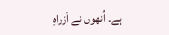ہے۔ اُنھوں نے اَزراہِ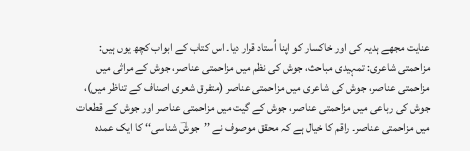عنایت مجھے ہدیہ کی اور خاکسار کو اپنا اُستاد قرار دیا۔ اس کتاب کے ابواب کچھ یوں ہیں:
مزاحمتی شاعری: تمہیدی مباحث، جوش کی نظم میں مزاحمتی عناصر، جوش کے مراثی میں مزاحمتی عناصر، جوش کی شاعری میں مزاحمتی عناصر (متفرق شعری اصناف کے تناظر میں)، جوش کی رباعی میں مزاحمتی عناصر، جوش کے گیت میں مزاحمتی عناصر اور جوش کے قطعات میں مزاحمتی عناصر۔ راقم کا خیال ہے کہ محقق موصوف نے ’’جوشؔ شناسی‘‘ کا ایک عمدہ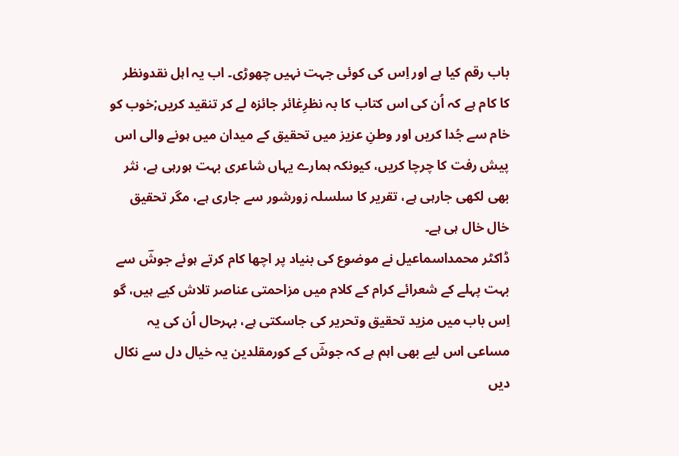باب رقم کیا ہے اور اِس کی کوئی جہت نہیں چھوڑی۔ اب یہ اہل نقدونظر کا کام ہے کہ اُن کی اس کتاب کا بہ نظرِغائر جائزہ لے کر تنقید کریں;خوب کو خام سے جُدا کریں اور وطنِ عزیز میں تحقیق کے میدان میں ہونے والی اس پیش رفت کا چرچا کریں، کیونکہ ہمارے یہاں شاعری بہت ہورہی ہے، نثر بھی لکھی جارہی ہے، تقریر کا سلسلہ زورشور سے جاری ہے، مگر تحقیق خال خال ہی ہے۔
ڈاکٹر محمداسماعیل نے موضوع کی بنیاد پر اچھا کام کرتے ہوئے جوشؔ سے بہت پہلے کے شعرائے کرام کے کلام میں مزاحمتی عناصر تلاش کیے ہیں، گو اِس باب میں مزید تحقیق وتحریر کی جاسکتی ہے، بہرحال اُن کی یہ مساعی اس لیے بھی اہم ہے کہ جوشؔ کے کورمقلدین یہ خیال دل سے نکال دیں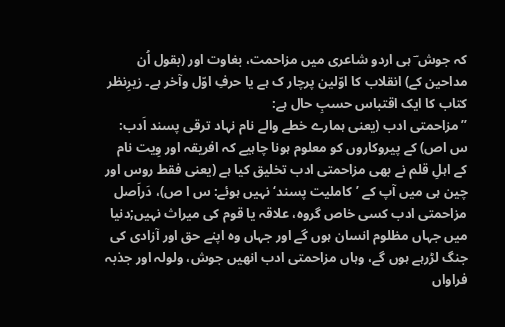کہ جوش ؔ ہی اردو شاعری میں مزاحمت، بغاوت اور (بقول اُن مداحین کے) انقلاب کا اوّلین پرچار ک ہے یا حرفِ اوّل وآخر ہے۔ زیرِنظر کتاب کا ایک اقتباس حسبِ حال ہے:
’’مزاحمتی ادب (یعنی ہمارے خطے والے نام نہاد ترقی پسند اَدب: س اص) کے پیروکاروں کو معلوم ہونا چاہیے کہ افریقہ اور وِیت نام کے اہلِ قلم نے بھی مزاحمتی ادب تخلیق کیا ہے (یعنی فقط روس اور چین ہی میں آپ کے ’کاملیت پسند‘ نہیں ہوئے: س ا ص)، دَراَصل مزاحمتی ادب کسی خاص گروہ، علاقہ یا قوم کی میراث نہیں;دنیا میں جہاں مظلوم انسان ہوں گے اور جہاں وہ اپنے حق اور آزادی کی جنگ لڑرہے ہوں گے، وہاں مزاحمتی ادب انھیں جوش، ولولہ اور جذبہ فراواں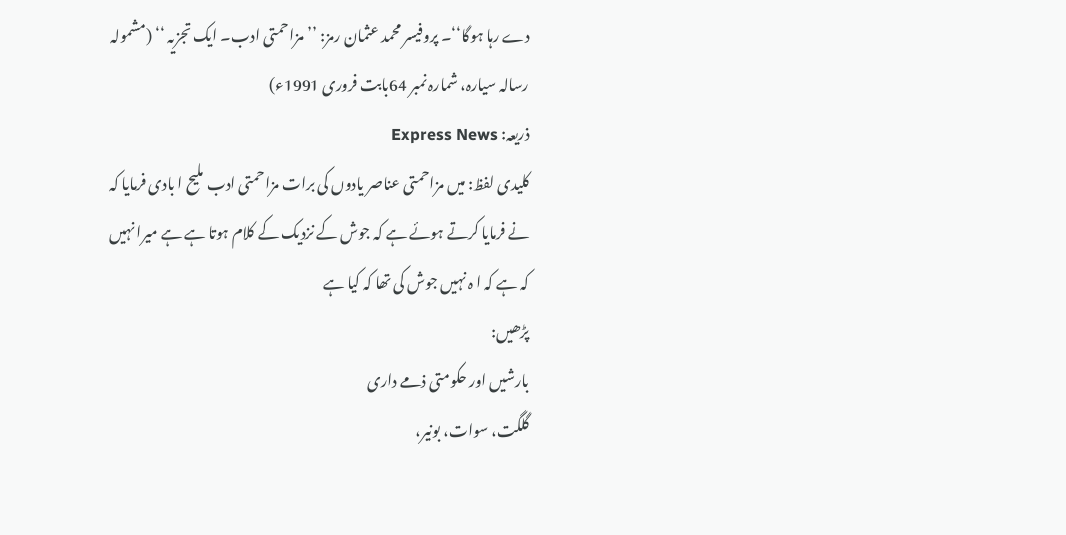دے رہا ہوگا‘‘۔ پروفیسر محمد عثمان رمز: ’’مزاحمتی ادب۔ ایک تجزیہ ‘‘ (مشمولہ رسالہ سیارہ، شمارہ نمبر 64بابت فروری 1991ء)
ذریعہ: Express News
کلیدی لفظ: میں مزاحمتی عناصر یادوں کی برات مزاحمتی ادب ملیح ا بادی فرمایا کہ نے فرمایا کرتے ہوئے ہے کہ جوش کے نزدیک کے کلام ہوتا ہے ہے میرا نہیں کہ ہے کہ ا ہ نہیں جوش کی تھا کہ کیا ہے
پڑھیں:
بارشیں اور حکومتی ذمے داری
گلگت، سوات، بونیر،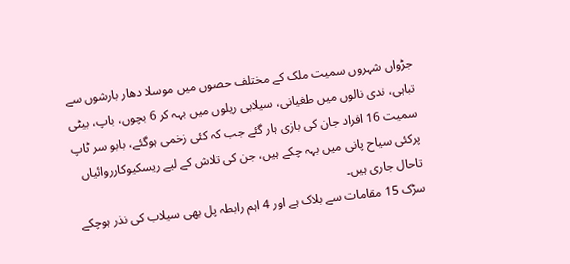جڑواں شہروں سمیت ملک کے مختلف حصوں میں موسلا دھار بارشوں سے تباہی، ندی نالوں میں طغیانی، سیلابی ریلوں میں بہہ کر 6 بچوں، باپ، بیٹی سمیت 16 افراد جان کی بازی ہار گئے جب کہ کئی زخمی ہوگئے، بابو سر ٹاپ پرکئی سیاح پانی میں بہہ چکے ہیں، جن کی تلاش کے لیے ریسکیوکارروائیاں تاحال جاری ہیں۔
سڑک 15 مقامات سے بلاک ہے اور 4 اہم رابطہ پل بھی سیلاب کی نذر ہوچکے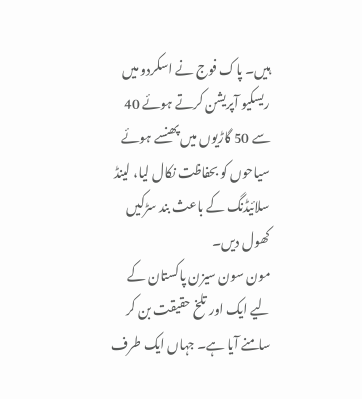ہیں۔ پاک فوج نے اسکردو میں ریسکیو آپریشن کرتے ہوئے 40 سے 50 گاڑیوں میں پھنسے ہوئے سیاحوں کو بحفاظت نکال لیا، لینڈ سلائیڈنگ کے باعث بند سڑکیں کھول دیں۔
مون سون سیزن پاکستان کے لیے ایک اور تلخ حقیقت بن کر سامنے آیا ہے۔ جہاں ایک طرف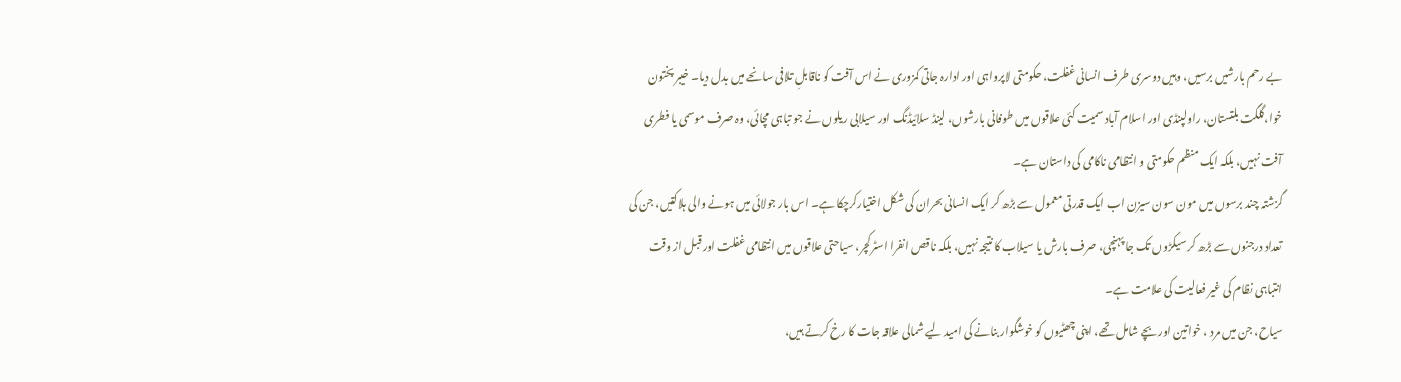بے رحم بارشیں برسیں، وہیں دوسری طرف انسانی غفلت، حکومتی لاپرواہی اور ادارہ جاتی کمزوری نے اس آفت کو ناقابلِ تلافی سانحے میں بدل دیا۔ خیبر پختون خوا،گلگت بلتستان، راولپنڈی اور اسلام آباد سمیت کئی علاقوں میں طوفانی بارشوں، لینڈ سلائیڈنگ اور سیلابی ریلوں نے جو تباہی مچائی، وہ صرف موسمی یا فطری آفت نہیں، بلکہ ایک منظم حکومتی و انتظامی ناکامی کی داستان ہے۔
گزشتہ چند برسوں میں مون سون سیزن اب ایک قدرتی معمول سے بڑھ کر ایک انسانی بحران کی شکل اختیارکرچکا ہے۔ اس بار جولائی میں ہونے والی ہلاکتیں، جن کی تعداد درجنوں سے بڑھ کر سیکڑوں تک جا پہنچی، صرف بارش یا سیلاب کا نتیجہ نہیں، بلکہ ناقص انفرا اسٹرکچر، سیاحتی علاقوں میں انتظامی غفلت اور قبل از وقت انتباہی نظام کی غیر فعالیت کی علامت ہے۔
سیاح، جن میں مرد ، خواتین اور بچے شامل تھے، اپنی چھٹیوں کو خوشگوار بنانے کی امید لیے شمالی علاقہ جات کا رخ کرتے ہیں،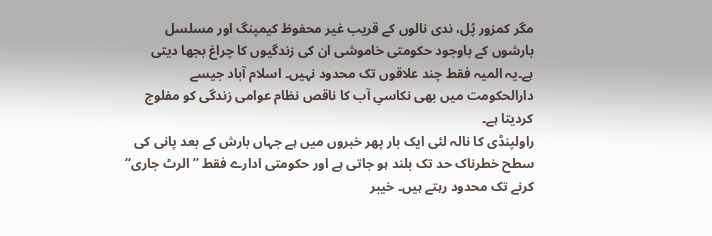مگر کمزور پُل، ندی نالوں کے قریب غیر محفوظ کیمپنگ اور مسلسل بارشوں کے باوجود حکومتی خاموشی ان کی زندگیوں کا چراغ بجھا دیتی ہے۔یہ المیہ فقط چند علاقوں تک محدود نہیں۔ اسلام آباد جیسے دارالحکومت میں بھی نکاسیِ آب کا ناقص نظام عوامی زندگی کو مفلوج کردیتا ہے۔
راولپنڈی کا نالہ لئی ایک بار پھر خبروں میں ہے جہاں بارش کے بعد پانی کی سطح خطرناک حد تک بلند ہو جاتی ہے اور حکومتی ادارے فقط ’’ الرٹ جاری‘‘ کرنے تک محدود رہتے ہیں۔ خیبر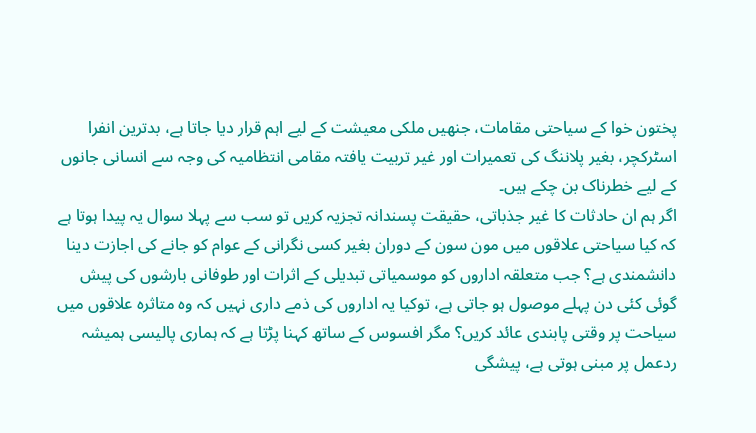پختون خوا کے سیاحتی مقامات، جنھیں ملکی معیشت کے لیے اہم قرار دیا جاتا ہے، بدترین انفرا اسٹرکچر، بغیر پلاننگ کی تعمیرات اور غیر تربیت یافتہ مقامی انتظامیہ کی وجہ سے انسانی جانوں کے لیے خطرناک بن چکے ہیں۔
اگر ہم ان حادثات کا غیر جذباتی، حقیقت پسندانہ تجزیہ کریں تو سب سے پہلا سوال یہ پیدا ہوتا ہے کہ کیا سیاحتی علاقوں میں مون سون کے دوران بغیر کسی نگرانی کے عوام کو جانے کی اجازت دینا دانشمندی ہے؟ جب متعلقہ اداروں کو موسمیاتی تبدیلی کے اثرات اور طوفانی بارشوں کی پیش گوئی کئی دن پہلے موصول ہو جاتی ہے، توکیا یہ اداروں کی ذمے داری نہیں کہ وہ متاثرہ علاقوں میں سیاحت پر وقتی پابندی عائد کریں؟ مگر افسوس کے ساتھ کہنا پڑتا ہے کہ ہماری پالیسی ہمیشہ ردعمل پر مبنی ہوتی ہے، پیشگی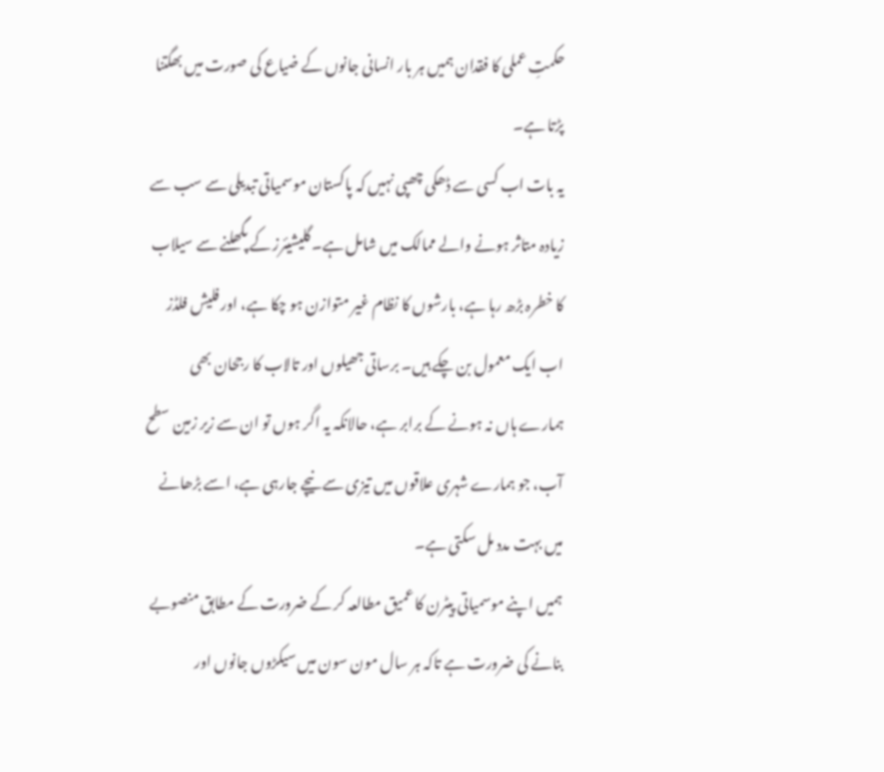حکمتِ عملی کا فقدان ہمیں ہر بار انسانی جانوں کے ضیاع کی صورت میں بھگتنا پڑتا ہے۔
یہ بات اب کسی سے ڈھکی چھپی نہیں کہ پاکستان موسمیاتی تبدیلی سے سب سے زیادہ متاثر ہونے والے ممالک میں شامل ہے۔ گلیشیئرز کے پگھلنے سے سیلاب کا خطرہ بڑھ رہا ہے، بارشوں کا نظام غیر متوازن ہو چکا ہے، اور فلیش فلڈز اب ایک معمول بن چکے ہیں۔ برساتی جھیلوں اور تالاب کا رجحان بھی ہمارے ہاں نہ ہونے کے برابر ہے، حالانکہ یہ اگر ہوں تو ان سے زیر زمین سطح آب، جو ہمارے شہری علاقوں میں تیزی سے نیچے جارہی ہے، اسے بڑھانے میں بہت مدد مل سکتی ہے۔
ہمیں اپنے موسمیاتی پیٹرن کا عمیق مطالعہ کر کے ضرورت کے مطابق منصوبے بنانے کی ضرورت ہے تاکہ ہر سال مون سون میں سیکڑوں جانوں اور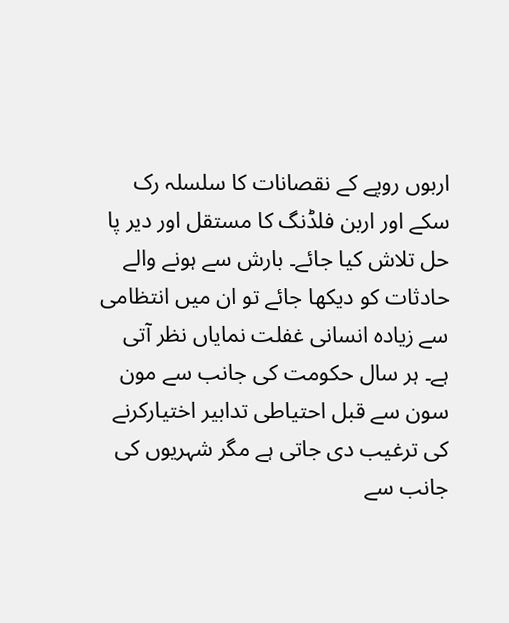اربوں روپے کے نقصانات کا سلسلہ رک سکے اور اربن فلڈنگ کا مستقل اور دیر پا حل تلاش کیا جائے۔ بارش سے ہونے والے حادثات کو دیکھا جائے تو ان میں انتظامی سے زیادہ انسانی غفلت نمایاں نظر آتی ہے۔ ہر سال حکومت کی جانب سے مون سون سے قبل احتیاطی تدابیر اختیارکرنے کی ترغیب دی جاتی ہے مگر شہریوں کی جانب سے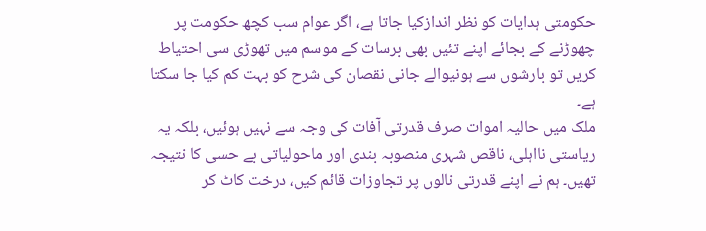حکومتی ہدایات کو نظر اندازکیا جاتا ہے، اگر عوام سب کچھ حکومت پر چھوڑنے کے بجائے اپنے تئیں بھی برسات کے موسم میں تھوڑی سی احتیاط کریں تو بارشوں سے ہونیوالے جانی نقصان کی شرح کو بہت کم کیا جا سکتا ہے۔
ملک میں حالیہ اموات صرف قدرتی آفات کی وجہ سے نہیں ہوئیں، بلکہ یہ ریاستی نااہلی، ناقص شہری منصوبہ بندی اور ماحولیاتی بے حسی کا نتیجہ تھیں۔ ہم نے اپنے قدرتی نالوں پر تجاوزات قائم کیں، درخت کاٹ کر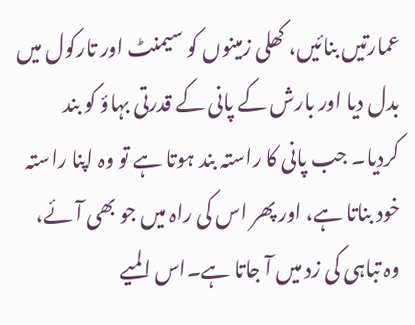عمارتیں بنائیں، کھلی زمینوں کو سیمنٹ اور تارکول میں بدل دیا اور بارش کے پانی کے قدرتی بہاؤ کو بند کردیا۔ جب پانی کا راستہ بند ہوتا ہے تو وہ اپنا راستہ خود بناتا ہے، اور پھر اس کی راہ میں جو بھی آئے، وہ تباہی کی زد میں آ جاتا ہے۔اس المیے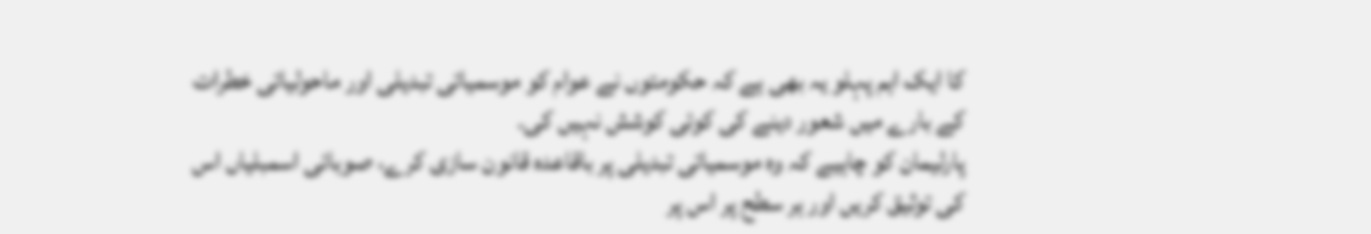کا ایک اہم پہلو یہ بھی ہے کہ حکومتوں نے عوام کو موسمیاتی تبدیلی اور ماحولیاتی خطرات کے بارے میں شعور دینے کی کوئی کوشش نہیں کی۔
پارلیمان کو چاہیے کہ وہ موسمیاتی تبدیلی پر باقاعدہ قانون سازی کرے، صوبائی اسمبلیاں اس کی توثیق کریں اور ہر سطح پر اس پر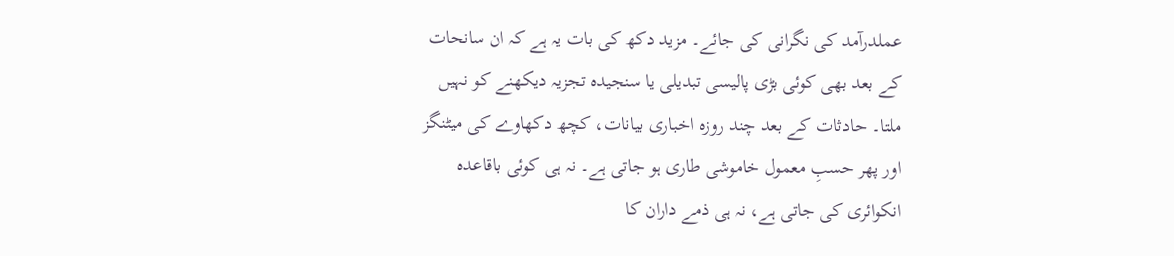عملدرآمد کی نگرانی کی جائے۔ مزید دکھ کی بات یہ ہے کہ ان سانحات کے بعد بھی کوئی بڑی پالیسی تبدیلی یا سنجیدہ تجزیہ دیکھنے کو نہیں ملتا۔ حادثات کے بعد چند روزہ اخباری بیانات، کچھ دکھاوے کی میٹنگز اور پھر حسبِ معمول خاموشی طاری ہو جاتی ہے۔ نہ ہی کوئی باقاعدہ انکوائری کی جاتی ہے، نہ ہی ذمے داران کا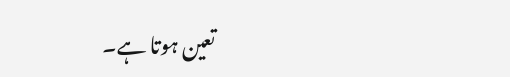تعین ہوتا ہے۔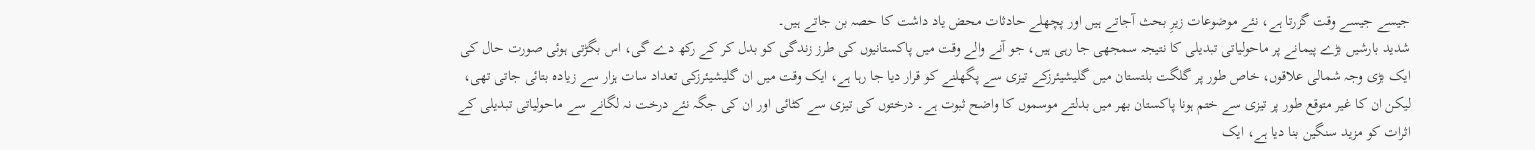جیسے جیسے وقت گزرتا ہے، نئے موضوعات زیرِ بحث آجاتے ہیں اور پچھلے حادثات محض یاد داشت کا حصہ بن جاتے ہیں۔
شدید بارشیں بڑے پیمانے پر ماحولیاتی تبدیلی کا نتیجہ سمجھی جا رہی ہیں، جو آنے والے وقت میں پاکستانیوں کی طرز زندگی کو بدل کر کے رکھ دے گی، اس بگڑتی ہوئی صورت حال کی ایک بڑی وجہ شمالی علاقوں، خاص طور پر گلگت بلتستان میں گلیشیئرزکے تیزی سے پگھلنے کو قرار دیا جا رہا ہے، ایک وقت میں ان گلیشیئرزکی تعداد سات ہزار سے زیادہ بتائی جاتی تھی، لیکن ان کا غیر متوقع طور پر تیزی سے ختم ہونا پاکستان بھر میں بدلتے موسموں کا واضح ثبوت ہے۔ درختوں کی تیزی سے کٹائی اور ان کی جگہ نئے درخت نہ لگانے سے ماحولیاتی تبدیلی کے اثرات کو مزید سنگین بنا دیا ہے، ایک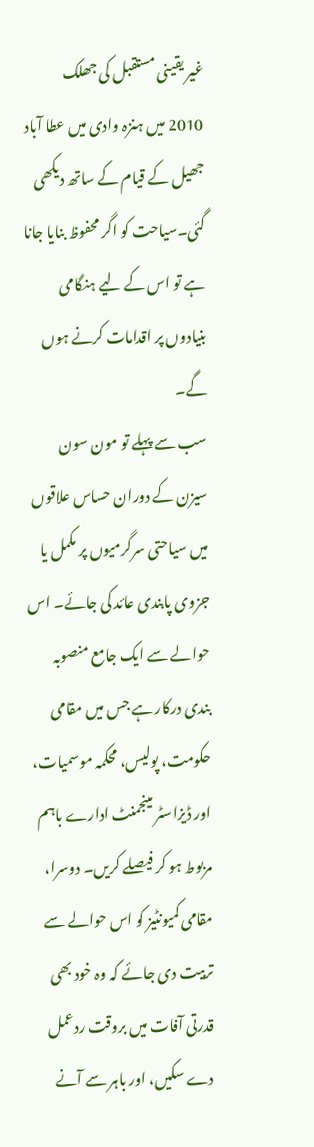غیر یقینی مستقبل کی جھلک 2010 میں ہنزہ وادی میں عطا آباد جھیل کے قیام کے ساتھ دیکھی گئی۔سیاحت کو اگر محفوظ بنایا جانا ہے تو اس کے لیے ہنگامی بنیادوں پر اقدامات کرنے ہوں گے۔
سب سے پہلے تو مون سون سیزن کے دوران حساس علاقوں میں سیاحتی سرگرمیوں پر مکمل یا جزوی پابندی عائد کی جائے۔ اس حوالے سے ایک جامع منصوبہ بندی درکار ہے جس میں مقامی حکومت، پولیس، محکمہ موسمیات، اور ڈیزاسٹر مینجمنٹ ادارے باہم مربوط ہو کر فیصلے کریں۔ دوسرا، مقامی کمیونٹیز کو اس حوالے سے تربیت دی جائے کہ وہ خود بھی قدرتی آفات میں بروقت ردعمل دے سکیں، اور باہر سے آنے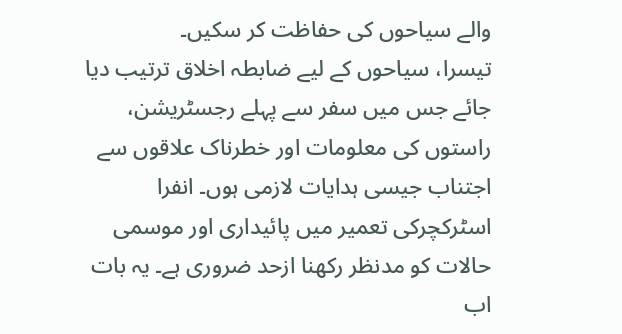والے سیاحوں کی حفاظت کر سکیں۔
تیسرا، سیاحوں کے لیے ضابطہ اخلاق ترتیب دیا جائے جس میں سفر سے پہلے رجسٹریشن، راستوں کی معلومات اور خطرناک علاقوں سے اجتناب جیسی ہدایات لازمی ہوں۔ انفرا اسٹرکچرکی تعمیر میں پائیداری اور موسمی حالات کو مدنظر رکھنا ازحد ضروری ہے۔ یہ بات اب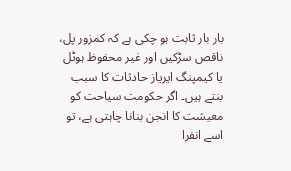بار بار ثابت ہو چکی ہے کہ کمزور پل، ناقص سڑکیں اور غیر محفوظ ہوٹل یا کیمپنگ ایریاز حادثات کا سبب بنتے ہیں۔ اگر حکومت سیاحت کو معیشت کا انجن بنانا چاہتی ہے، تو اسے انفرا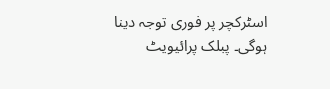اسٹرکچر پر فوری توجہ دینا ہوگی۔ پبلک پرائیویٹ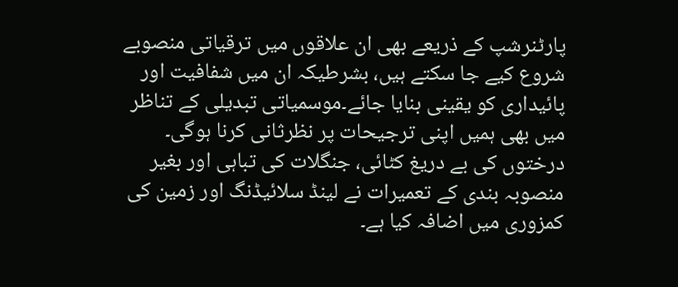پارٹنرشپ کے ذریعے بھی ان علاقوں میں ترقیاتی منصوبے شروع کیے جا سکتے ہیں، بشرطیکہ ان میں شفافیت اور پائیداری کو یقینی بنایا جائے۔موسمیاتی تبدیلی کے تناظر میں بھی ہمیں اپنی ترجیحات پر نظرثانی کرنا ہوگی۔
درختوں کی بے دریغ کٹائی، جنگلات کی تباہی اور بغیر منصوبہ بندی کے تعمیرات نے لینڈ سلائیڈنگ اور زمین کی کمزوری میں اضافہ کیا ہے۔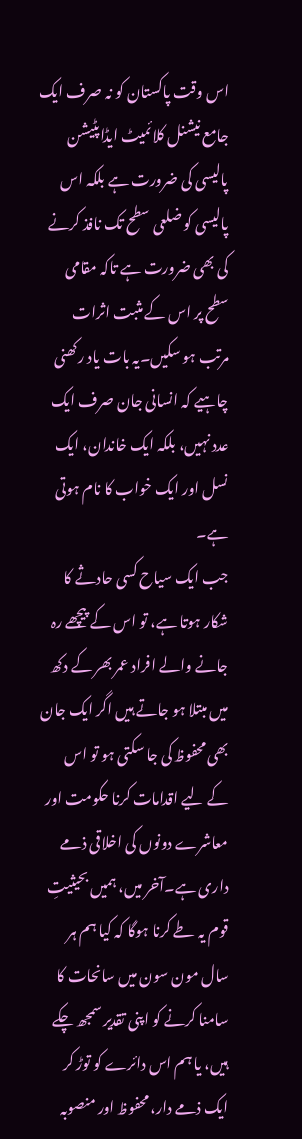اس وقت پاکستان کو نہ صرف ایک جامع نیشنل کلائمیٹ ایڈاپٹیشن پالیسی کی ضرورت ہے بلکہ اس پالیسی کو ضلعی سطح تک نافذ کرنے کی بھی ضرورت ہے تاکہ مقامی سطح پر اس کے مثبت اثرات مرتب ہو سکیں۔یہ بات یاد رکھنی چاہیے کہ انسانی جان صرف ایک عدد نہیں، بلکہ ایک خاندان، ایک نسل اور ایک خواب کا نام ہوتی ہے۔
جب ایک سیاح کسی حادثے کا شکار ہوتا ہے، تو اس کے پیچھے رہ جانے والے افراد عمر بھر کے دکھ میں مبتلا ہو جاتے ہیں اگر ایک جان بھی محفوظ کی جا سکتی ہو تو اس کے لیے اقدامات کرنا حکومت اور معاشرے دونوں کی اخلاقی ذمے داری ہے۔آخر میں، ہمیں بحیثیتِ قوم یہ طے کرنا ہوگا کہ کیا ہم ہر سال مون سون میں سانحات کا سامنا کرنے کو اپنی تقدیر سمجھ چکے ہیں، یا ہم اس دائرے کو توڑ کر ایک ذمے دار، محفوظ اور منصوبہ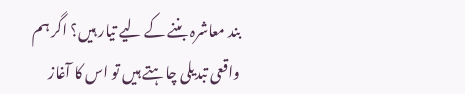بند معاشرہ بننے کے لیے تیار ہیں؟ اگر ہم واقعی تبدیلی چاہتے ہیں تو اس کا آغاز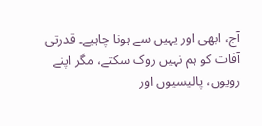آج، ابھی اور یہیں سے ہونا چاہیے۔ قدرتی آفات کو ہم نہیں روک سکتے، مگر اپنے رویوں، پالیسیوں اور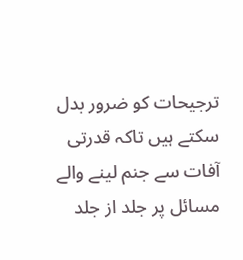ترجیحات کو ضرور بدل سکتے ہیں تاکہ قدرتی آفات سے جنم لینے والے مسائل پر جلد از جلد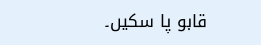قابو پا سکیں۔